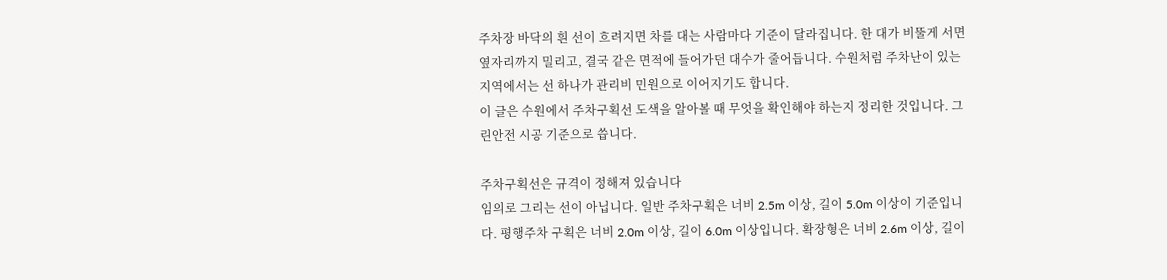주차장 바닥의 흰 선이 흐려지면 차를 대는 사람마다 기준이 달라집니다. 한 대가 비뚤게 서면 옆자리까지 밀리고, 결국 같은 면적에 들어가던 대수가 줄어듭니다. 수원처럼 주차난이 있는 지역에서는 선 하나가 관리비 민원으로 이어지기도 합니다.
이 글은 수원에서 주차구획선 도색을 알아볼 때 무엇을 확인해야 하는지 정리한 것입니다. 그린안전 시공 기준으로 씁니다.

주차구획선은 규격이 정해져 있습니다
임의로 그리는 선이 아닙니다. 일반 주차구획은 너비 2.5m 이상, 길이 5.0m 이상이 기준입니다. 평행주차 구획은 너비 2.0m 이상, 길이 6.0m 이상입니다. 확장형은 너비 2.6m 이상, 길이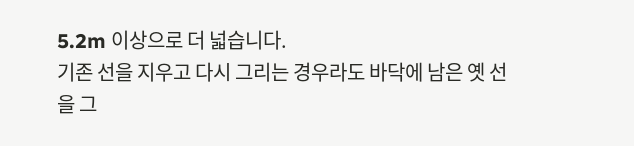5.2m 이상으로 더 넓습니다.
기존 선을 지우고 다시 그리는 경우라도 바닥에 남은 옛 선을 그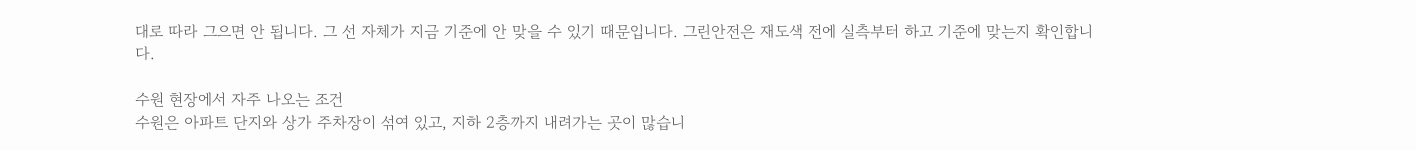대로 따라 그으면 안 됩니다. 그 선 자체가 지금 기준에 안 맞을 수 있기 때문입니다. 그린안전은 재도색 전에 실측부터 하고 기준에 맞는지 확인합니다.

수원 현장에서 자주 나오는 조건
수원은 아파트 단지와 상가 주차장이 섞여 있고, 지하 2층까지 내려가는 곳이 많습니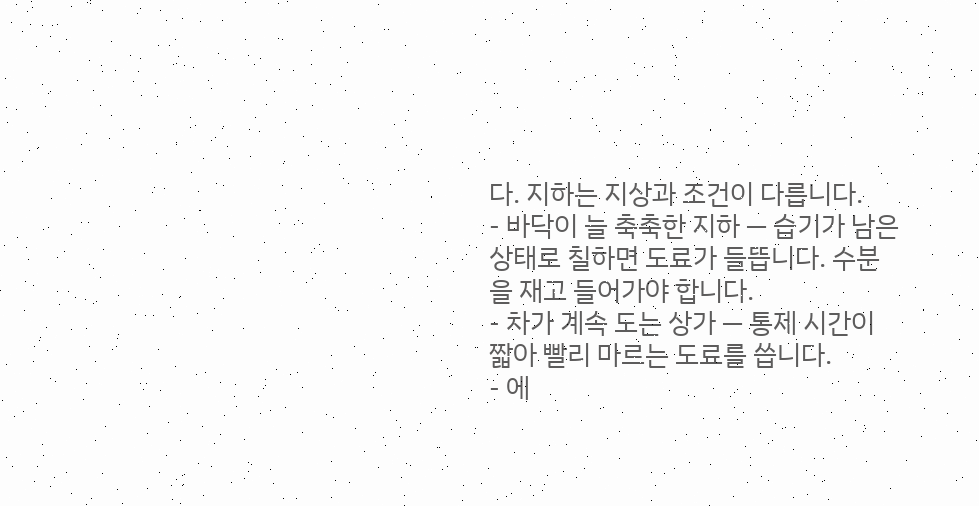다. 지하는 지상과 조건이 다릅니다.
- 바닥이 늘 축축한 지하 — 습기가 남은 상태로 칠하면 도료가 들뜹니다. 수분을 재고 들어가야 합니다.
- 차가 계속 도는 상가 — 통제 시간이 짧아 빨리 마르는 도료를 씁니다.
- 에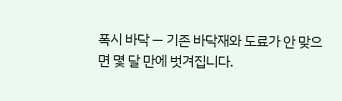폭시 바닥 — 기존 바닥재와 도료가 안 맞으면 몇 달 만에 벗겨집니다.